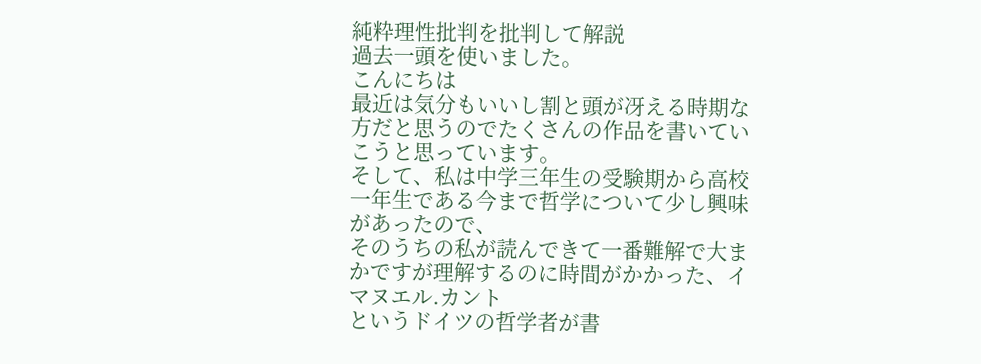純粋理性批判を批判して解説
過去一頭を使いました。
こんにちは
最近は気分もいいし割と頭が冴える時期な方だと思うのでたくさんの作品を書いていこうと思っています。
そして、私は中学三年生の受験期から高校一年生である今まで哲学について少し興味があったので、
そのうちの私が読んできて一番難解で大まかですが理解するのに時間がかかった、イマヌエル.カント
というドイツの哲学者が書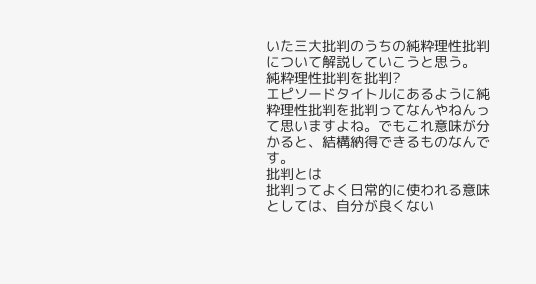いた三大批判のうちの純粋理性批判について解説していこうと思う。
純粋理性批判を批判?
エピソードタイトルにあるように純粋理性批判を批判ってなんやねんって思いますよね。でもこれ意味が分かると、結構納得できるものなんです。
批判とは
批判ってよく日常的に使われる意味としては、自分が良くない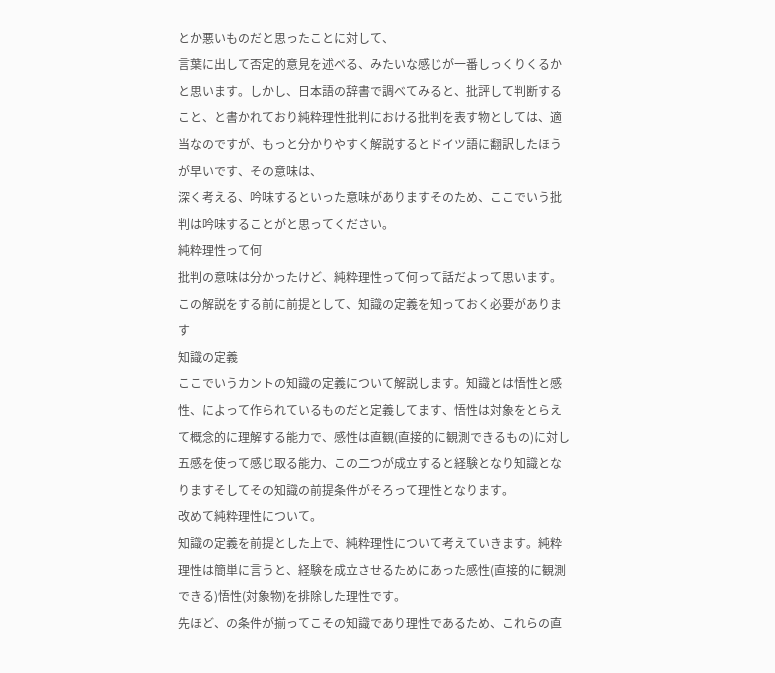とか悪いものだと思ったことに対して、
言葉に出して否定的意見を述べる、みたいな感じが一番しっくりくるかと思います。しかし、日本語の辞書で調べてみると、批評して判断すること、と書かれており純粋理性批判における批判を表す物としては、適当なのですが、もっと分かりやすく解説するとドイツ語に翻訳したほうが早いです、その意味は、
深く考える、吟味するといった意味がありますそのため、ここでいう批判は吟味することがと思ってください。
純粋理性って何
批判の意味は分かったけど、純粋理性って何って話だよって思います。この解説をする前に前提として、知識の定義を知っておく必要があります
知識の定義
ここでいうカントの知識の定義について解説します。知識とは悟性と感性、によって作られているものだと定義してます、悟性は対象をとらえて概念的に理解する能力で、感性は直観(直接的に観測できるもの)に対し五感を使って感じ取る能力、この二つが成立すると経験となり知識となりますそしてその知識の前提条件がそろって理性となります。
改めて純粋理性について。
知識の定義を前提とした上で、純粋理性について考えていきます。純粋理性は簡単に言うと、経験を成立させるためにあった感性(直接的に観測できる)悟性(対象物)を排除した理性です。
先ほど、の条件が揃ってこその知識であり理性であるため、これらの直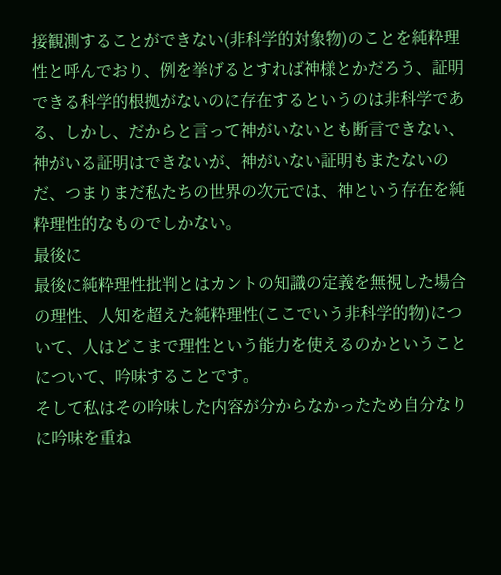接観測することができない(非科学的対象物)のことを純粋理性と呼んでおり、例を挙げるとすれば神様とかだろう、証明できる科学的根拠がないのに存在するというのは非科学である、しかし、だからと言って神がいないとも断言できない、神がいる証明はできないが、神がいない証明もまたないのだ、つまりまだ私たちの世界の次元では、神という存在を純粋理性的なものでしかない。
最後に
最後に純粋理性批判とはカントの知識の定義を無視した場合の理性、人知を超えた純粋理性(ここでいう非科学的物)について、人はどこまで理性という能力を使えるのかということについて、吟味することです。
そして私はその吟味した内容が分からなかったため自分なりに吟味を重ね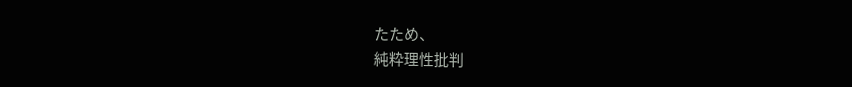たため、
純粋理性批判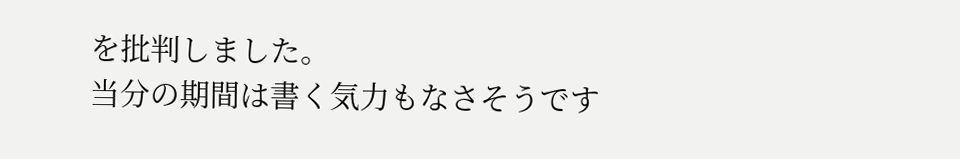を批判しました。
当分の期間は書く気力もなさそうです